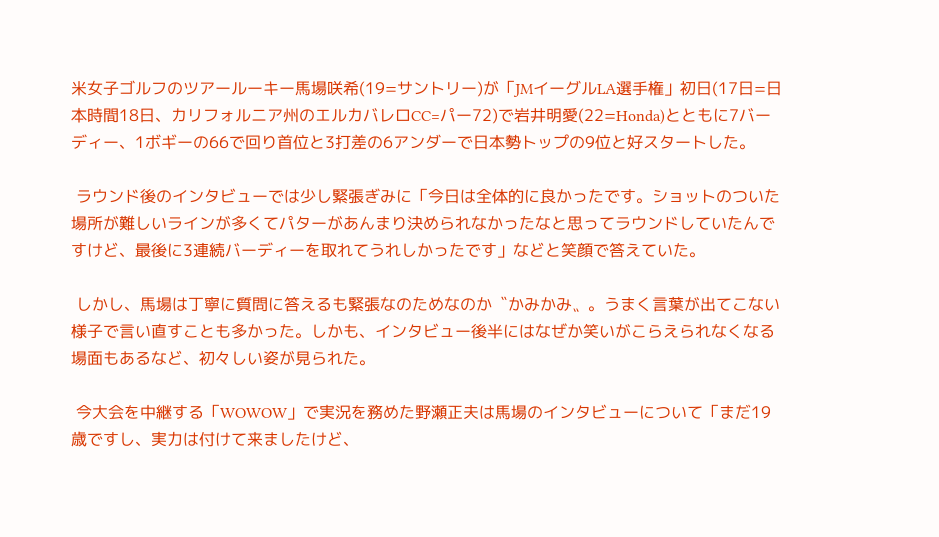米女子ゴルフのツアールーキー馬場咲希(19=サントリー)が「JMイーグルLA選手権」初日(17日=日本時間18日、カリフォルニア州のエルカバレロCC=パー72)で岩井明愛(22=Honda)とともに7バーディー、1ボギーの66で回り首位と3打差の6アンダーで日本勢トップの9位と好スタートした。

 ラウンド後のインタビューでは少し緊張ぎみに「今日は全体的に良かったです。ショットのついた場所が難しいラインが多くてパターがあんまり決められなかったなと思ってラウンドしていたんですけど、最後に3連続バーディーを取れてうれしかったです」などと笑顔で答えていた。

 しかし、馬場は丁寧に質問に答えるも緊張なのためなのか〝かみかみ〟。うまく言葉が出てこない様子で言い直すことも多かった。しかも、インタビュー後半にはなぜか笑いがこらえられなくなる場面もあるなど、初々しい姿が見られた。

 今大会を中継する「WOWOW」で実況を務めた野瀬正夫は馬場のインタビューについて「まだ19歳ですし、実力は付けて来ましたけど、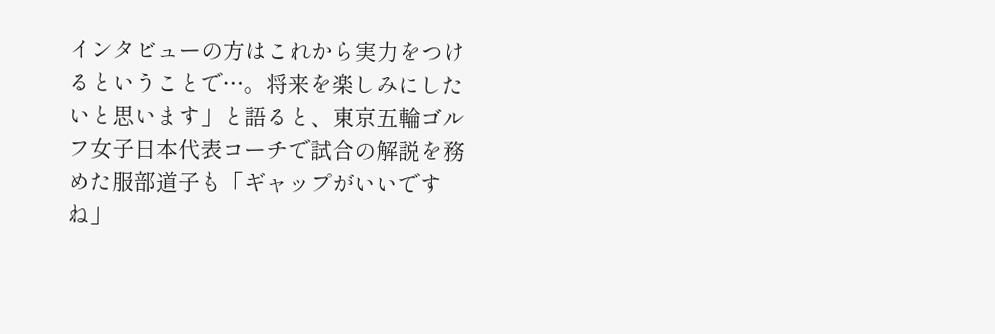インタビューの方はこれから実力をつけるということで…。将来を楽しみにしたいと思います」と語ると、東京五輪ゴルフ女子日本代表コーチで試合の解説を務めた服部道子も「ギャップがいいですね」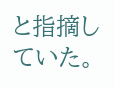と指摘していた。